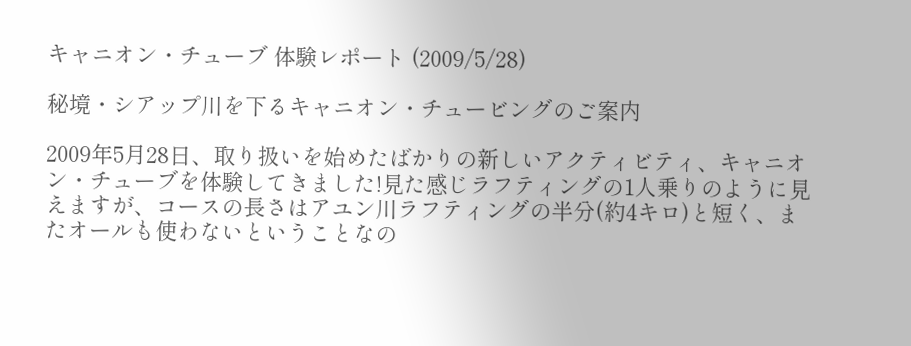キャニオン・チューブ 体験レポート (2009/5/28)

秘境・シアップ川を下るキャニオン・チュービングのご案内

2009年5月28日、取り扱いを始めたばかりの新しいアクティビティ、キャニオン・チューブを体験してきました!見た感じラフティングの1人乗りのように見えますが、コースの長さはアユン川ラフティングの半分(約4キロ)と短く、またオールも使わないということなの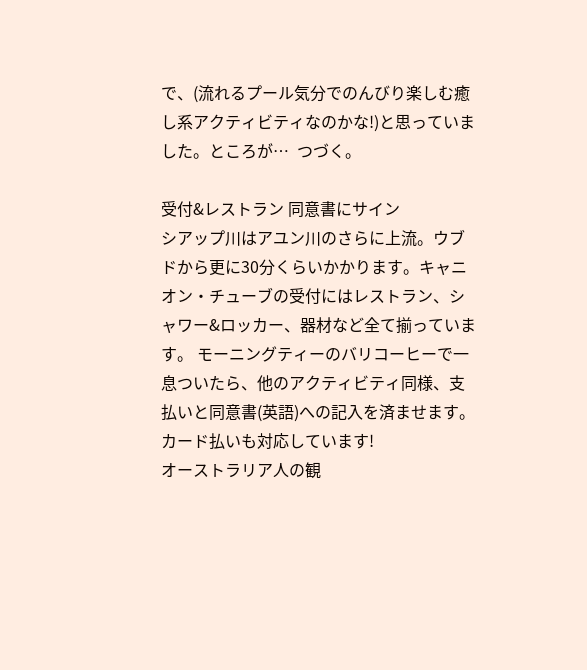で、(流れるプール気分でのんびり楽しむ癒し系アクティビティなのかな!)と思っていました。ところが…  つづく。

受付&レストラン 同意書にサイン
シアップ川はアユン川のさらに上流。ウブドから更に30分くらいかかります。キャニオン・チューブの受付にはレストラン、シャワー&ロッカー、器材など全て揃っています。 モーニングティーのバリコーヒーで一息ついたら、他のアクティビティ同様、支払いと同意書(英語)への記入を済ませます。カード払いも対応しています!
オーストラリア人の観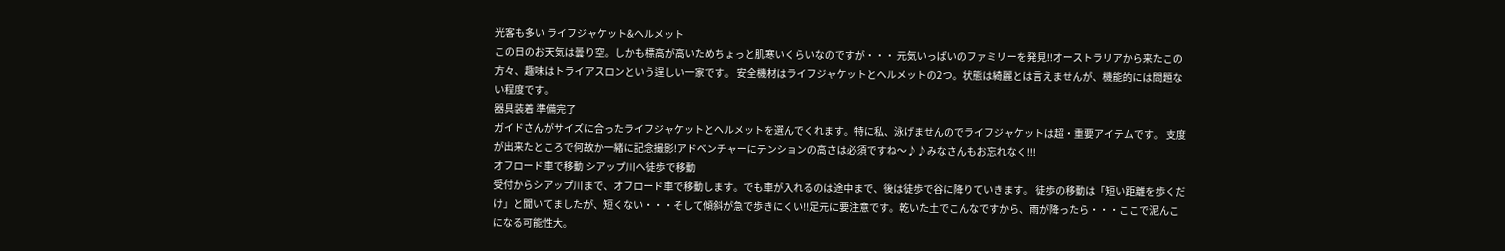光客も多い ライフジャケット&ヘルメット
この日のお天気は曇り空。しかも標高が高いためちょっと肌寒いくらいなのですが・・・ 元気いっぱいのファミリーを発見!!オーストラリアから来たこの方々、趣味はトライアスロンという逞しい一家です。 安全機材はライフジャケットとヘルメットの2つ。状態は綺麗とは言えませんが、機能的には問題ない程度です。
器具装着 準備完了
ガイドさんがサイズに合ったライフジャケットとヘルメットを選んでくれます。特に私、泳げませんのでライフジャケットは超・重要アイテムです。 支度が出来たところで何故か一緒に記念撮影!アドベンチャーにテンションの高さは必須ですね〜♪♪みなさんもお忘れなく!!!
オフロード車で移動 シアップ川へ徒歩で移動
受付からシアップ川まで、オフロード車で移動します。でも車が入れるのは途中まで、後は徒歩で谷に降りていきます。 徒歩の移動は「短い距離を歩くだけ」と聞いてましたが、短くない・・・そして傾斜が急で歩きにくい!!足元に要注意です。乾いた土でこんなですから、雨が降ったら・・・ここで泥んこになる可能性大。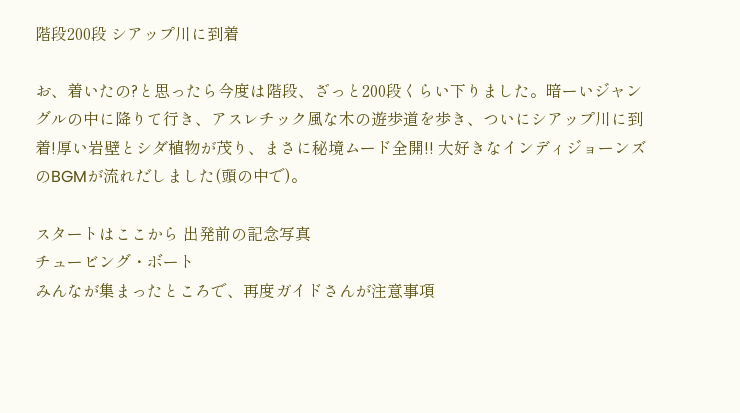階段200段 シアップ川に到着

お、着いたの?と思ったら今度は階段、ざっと200段くらい下りました。暗ーいジャングルの中に降りて行き、アスレチック風な木の遊歩道を歩き、ついにシアップ川に到着!厚い岩壁とシダ植物が茂り、まさに秘境ムード全開!! 大好きなインディジョーンズのBGMが流れだしました(頭の中で)。

スタートはここから 出発前の記念写真
チュービング・ボート
みんなが集まったところで、再度ガイドさんが注意事項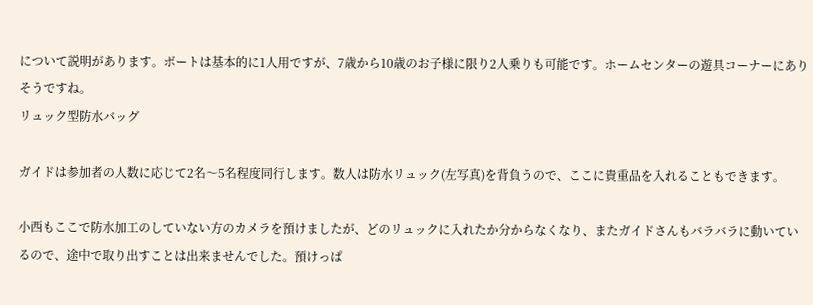について説明があります。ボートは基本的に1人用ですが、7歳から10歳のお子様に限り2人乗りも可能です。ホームセンターの遊具コーナーにありそうですね。
リュック型防水バッグ

ガイドは参加者の人数に応じて2名〜5名程度同行します。数人は防水リュック(左写真)を背負うので、ここに貴重品を入れることもできます。

小西もここで防水加工のしていない方のカメラを預けましたが、どのリュックに入れたか分からなくなり、またガイドさんもバラバラに動いているので、途中で取り出すことは出来ませんでした。預けっぱ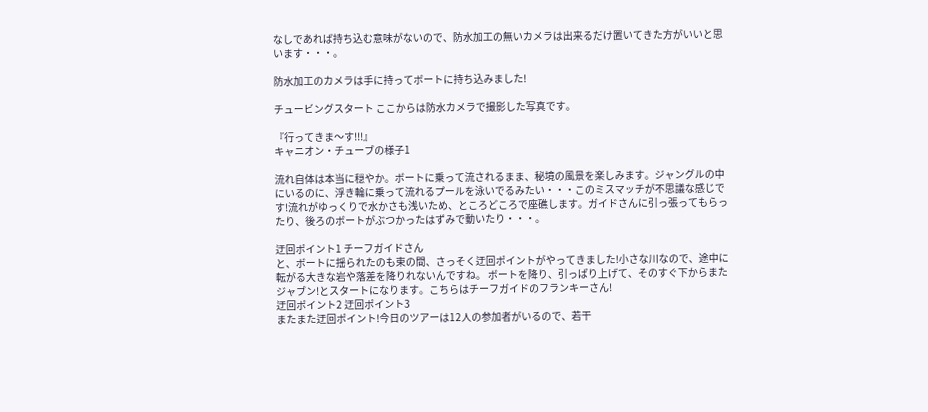なしであれば持ち込む意味がないので、防水加工の無いカメラは出来るだけ置いてきた方がいいと思います・・・。

防水加工のカメラは手に持ってボートに持ち込みました!

チュービングスタート ここからは防水カメラで撮影した写真です。

『行ってきま〜す!!!』
キャニオン・チューブの様子1

流れ自体は本当に穏やか。ボートに乗って流されるまま、秘境の風景を楽しみます。ジャングルの中にいるのに、浮き輪に乗って流れるプールを泳いでるみたい・・・このミスマッチが不思議な感じです!流れがゆっくりで水かさも浅いため、ところどころで座礁します。ガイドさんに引っ張ってもらったり、後ろのボートがぶつかったはずみで動いたり・・・。

迂回ポイント1 チーフガイドさん
と、ボートに揺られたのも束の間、さっそく迂回ポイントがやってきました!小さな川なので、途中に転がる大きな岩や落差を降りれないんですね。 ボートを降り、引っぱり上げて、そのすぐ下からまたジャブン!とスタートになります。こちらはチーフガイドのフランキーさん!
迂回ポイント2 迂回ポイント3
またまた迂回ポイント!今日のツアーは12人の参加者がいるので、若干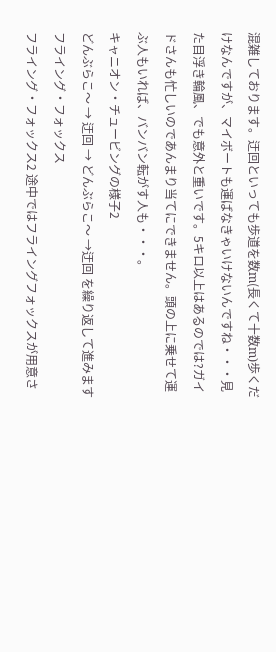混雑しております。迂回といっても歩道を数m(長くて十数m)歩くだけなんですが、マイボートも運ばなきゃいけないんですね・・・見た目浮き輪風、でも意外と重いです。5キロ以上はあるのでは?ガイドさんも忙しいのであんまり当てにできません。頭の上に乗せて運ぶ人もいれば、バンバン転がす人も・・・。
キャニオン・チュービングの様子2
どんぶらこ〜 → 迂回 → どんぶらこ〜 →迂回 を繰り返して進みます
フライング・フォックス
フライング・フォックス2 途中ではフライングフォックスが用意さ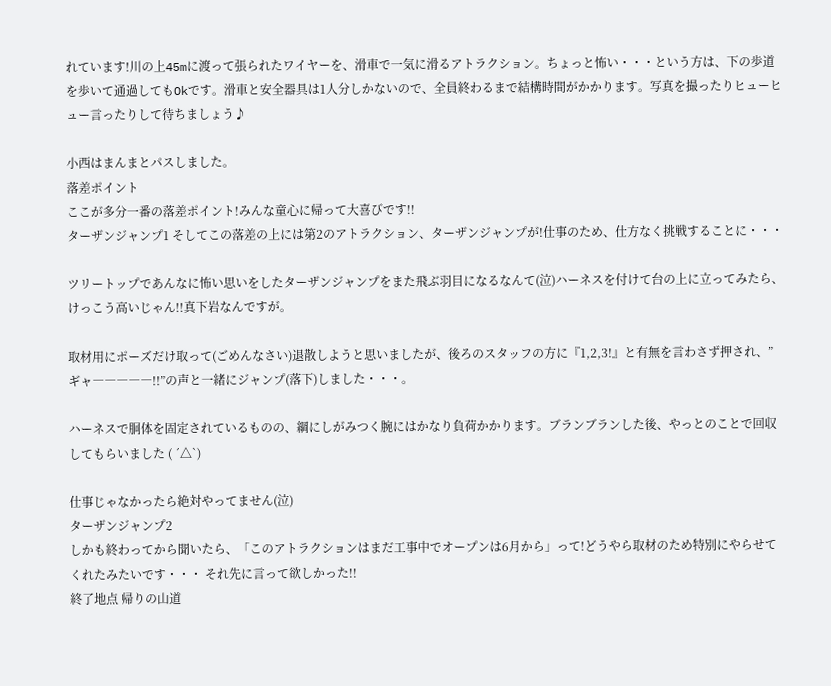れています!川の上45mに渡って張られたワイヤーを、滑車で一気に滑るアトラクション。ちょっと怖い・・・という方は、下の歩道を歩いて通過してもOkです。滑車と安全器具は1人分しかないので、全員終わるまで結構時間がかかります。写真を撮ったりヒューヒュー言ったりして待ちましょう♪

小西はまんまとパスしました。
落差ポイント
ここが多分一番の落差ポイント!みんな童心に帰って大喜びです!!
ターザンジャンプ1 そしてこの落差の上には第2のアトラクション、ターザンジャンプが!仕事のため、仕方なく挑戦することに・・・

ツリートップであんなに怖い思いをしたターザンジャンプをまた飛ぶ羽目になるなんて(泣)ハーネスを付けて台の上に立ってみたら、けっこう高いじゃん!!真下岩なんですが。

取材用にポーズだけ取って(ごめんなさい)退散しようと思いましたが、後ろのスタッフの方に『1,2,3!』と有無を言わさず押され、”ギャ―――――!!”の声と一緒にジャンプ(落下)しました・・・。

ハーネスで胴体を固定されているものの、綱にしがみつく腕にはかなり負荷かかります。ブランブランした後、やっとのことで回収してもらいました ( ´△`)

仕事じゃなかったら絶対やってません(泣)
ターザンジャンプ2
しかも終わってから聞いたら、「このアトラクションはまだ工事中でオープンは6月から」って!どうやら取材のため特別にやらせてくれたみたいです・・・ それ先に言って欲しかった!!
終了地点 帰りの山道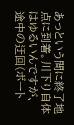あっという間に終了地点に到着。川下り自体はゆるいんですが、途中の迂回(ボート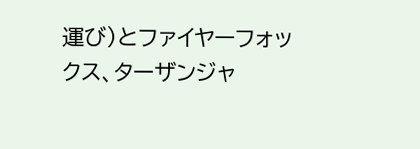運び)とファイヤーフォックス、ターザンジャ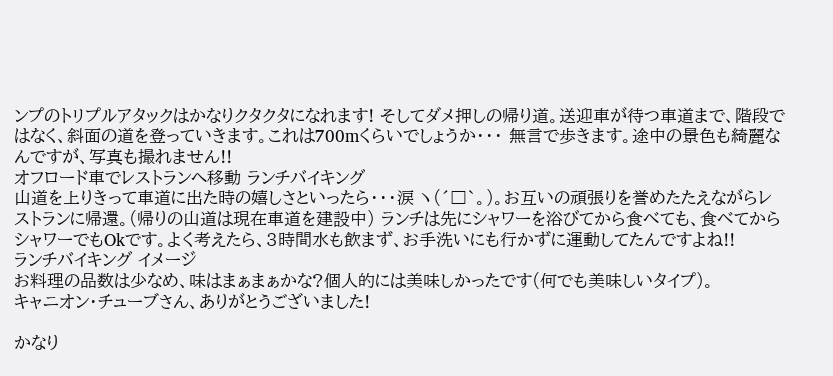ンプのトリプルアタックはかなりクタクタになれます! そしてダメ押しの帰り道。送迎車が待つ車道まで、階段ではなく、斜面の道を登っていきます。これは700mくらいでしょうか・・・ 無言で歩きます。途中の景色も綺麗なんですが、写真も撮れません!!
オフロード車でレストランへ移動 ランチバイキング
山道を上りきって車道に出た時の嬉しさといったら・・・涙 ヽ(´□`。)。お互いの頑張りを誉めたたえながらレストランに帰還。(帰りの山道は現在車道を建設中) ランチは先にシャワーを浴びてから食べても、食べてからシャワーでもOkです。よく考えたら、3時間水も飲まず、お手洗いにも行かずに運動してたんですよね!!
ランチバイキング イメージ
お料理の品数は少なめ、味はまぁまぁかな?個人的には美味しかったです(何でも美味しいタイプ)。
キャニオン・チューブさん、ありがとうございました!

かなり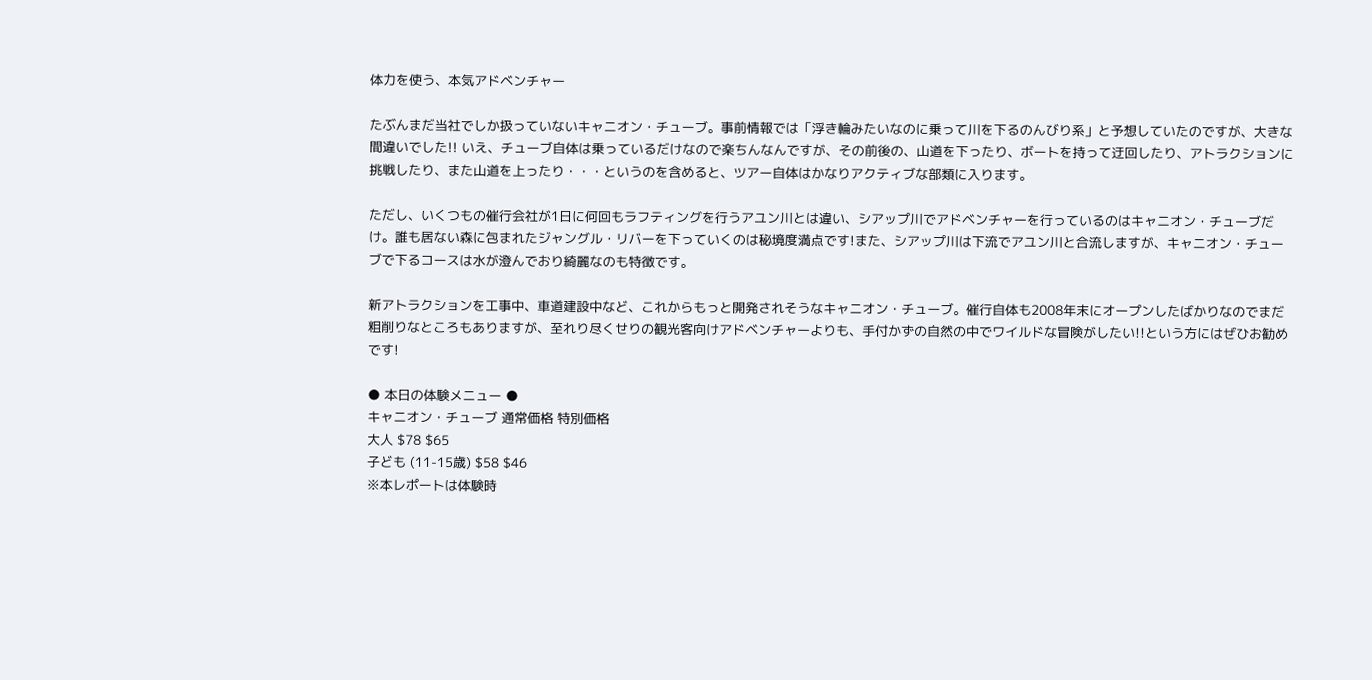体力を使う、本気アドベンチャー

たぶんまだ当社でしか扱っていないキャニオン・チューブ。事前情報では「浮き輪みたいなのに乗って川を下るのんびり系」と予想していたのですが、大きな間違いでした!! いえ、チューブ自体は乗っているだけなので楽ちんなんですが、その前後の、山道を下ったり、ボートを持って迂回したり、アトラクションに挑戦したり、また山道を上ったり・・・というのを含めると、ツアー自体はかなりアクティブな部類に入ります。

ただし、いくつもの催行会社が1日に何回もラフティングを行うアユン川とは違い、シアップ川でアドベンチャーを行っているのはキャニオン・チューブだけ。誰も居ない森に包まれたジャングル・リバーを下っていくのは秘境度満点です!また、シアップ川は下流でアユン川と合流しますが、キャニオン・チューブで下るコースは水が澄んでおり綺麗なのも特徴です。

新アトラクションを工事中、車道建設中など、これからもっと開発されそうなキャニオン・チューブ。催行自体も2008年末にオープンしたばかりなのでまだ粗削りなところもありますが、至れり尽くせりの観光客向けアドベンチャーよりも、手付かずの自然の中でワイルドな冒険がしたい!!という方にはぜひお勧めです!

● 本日の体験メニュー ●
キャニオン・チューブ 通常価格 特別価格
大人 $78 $65
子ども (11-15歳) $58 $46
※本レポートは体験時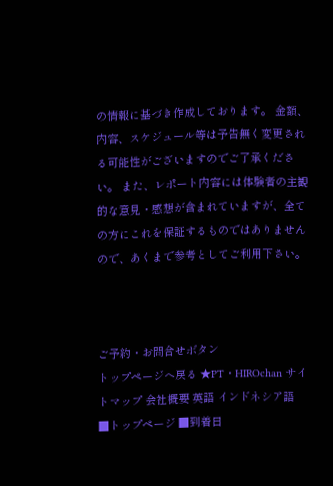の情報に基づき作成しております。 金額、内容、スケジュール等は予告無く変更される可能性がございますのでご了承ください。 また、レポート内容には体験者の主観的な意見・感想が含まれていますが、全ての方にこれを保証するものではありませんので、あくまで参考としてご利用下さい。



ご予約・お問合せボタン
トップページへ戻る ★PT・HIROchan サイトマップ 会社概要 英語 インドネシア語
■トップページ ■到着日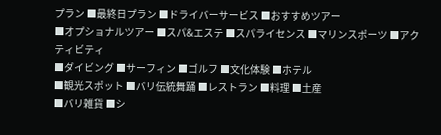プラン ■最終日プラン ■ドライバーサービス ■おすすめツアー
■オプショナルツアー ■スパ&エステ ■スパライセンス ■マリンスポーツ ■アクティビティ
■ダイビング ■サーフィン ■ゴルフ ■文化体験 ■ホテル
■観光スポット ■バリ伝統舞踊 ■レストラン ■料理 ■土産
■バリ雑貨 ■シ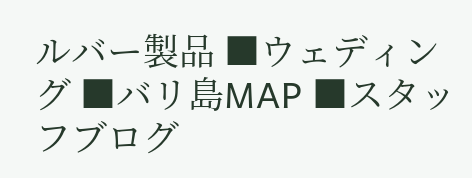ルバー製品 ■ウェディング ■バリ島MAP ■スタッフブログ